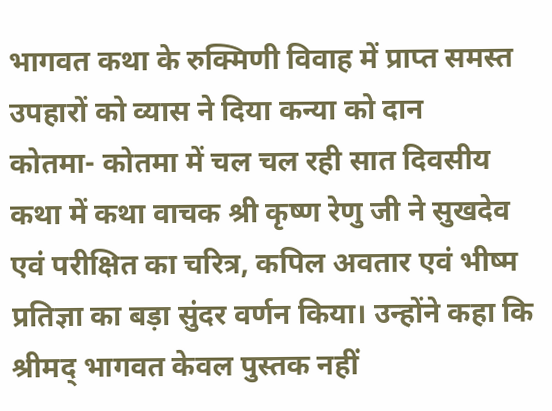भागवत कथा के रुक्मिणी विवाह में प्राप्त समस्त उपहारों को व्यास ने दिया कन्या को दान
कोतमा- कोतमा में चल चल रही सात दिवसीय कथा में कथा वाचक श्री कृष्ण रेणु जी ने सुखदेव एवं परीक्षित का चरित्र, कपिल अवतार एवं भीष्म प्रतिज्ञा का बड़ा सुंदर वर्णन किया। उन्होंने कहा कि श्रीमद् भागवत केवल पुस्तक नहीं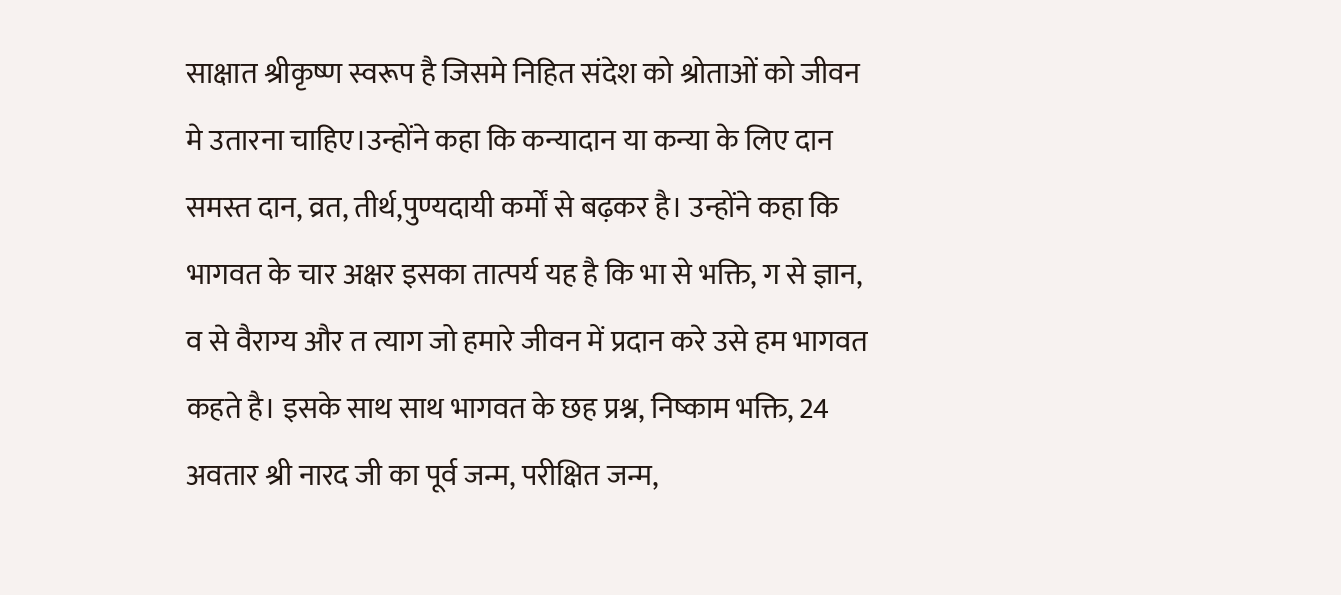साक्षात श्रीकृष्ण स्वरूप है जिसमे निहित संदेश को श्रोताओं को जीवन मे उतारना चाहिए।उन्होंने कहा कि कन्यादान या कन्या के लिए दान समस्त दान, व्रत, तीर्थ,पुण्यदायी कर्मों से बढ़कर है। उन्होंने कहा कि भागवत के चार अक्षर इसका तात्पर्य यह है कि भा से भक्ति, ग से ज्ञान, व से वैराग्य और त त्याग जो हमारे जीवन में प्रदान करे उसे हम भागवत कहते है। इसके साथ साथ भागवत के छह प्रश्न, निष्काम भक्ति, 24 अवतार श्री नारद जी का पूर्व जन्म, परीक्षित जन्म,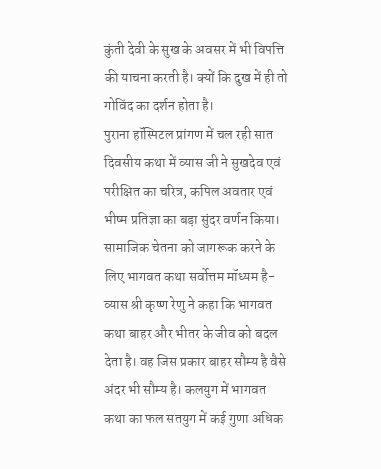कुंती देवी के सुख के अवसर में भी विपत्ति की याचना करती है। क्यों कि दुख में ही तो गोविंद का दर्शन होता है।
पुराना हॉस्पिटल प्रांगण में चल रही सात दिवसीय कथा में व्यास जी ने सुखदेव एवं परीक्षित का चरित्र, कपिल अवतार एवं भीष्म प्रतिज्ञा का बड़ा सुंदर वर्णन किया।
सामाजिक चेतना को जागरूक करने के लिए भागवत कथा सर्वोत्तम मॉध्यम है-
व्यास श्री कृष्ण रेणु ने कहा कि भागवत कथा बाहर और भीतर के जीव को बदल देता है। वह जिस प्रकार बाहर सौम्य है वैसे अंदर भी सौम्य है। कलयुग में भागवत कथा का फल सतयुग में कई गुणा अधिक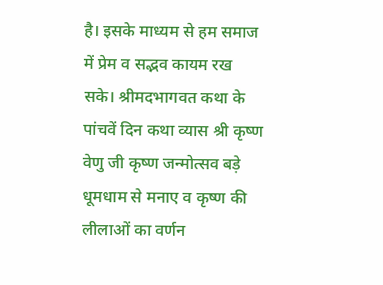है। इसके माध्यम से हम समाज में प्रेम व सद्भव कायम रख सके। श्रीमदभागवत कथा के पांचवें दिन कथा व्यास श्री कृष्ण वेणु जी कृष्ण जन्मोत्सव बड़े धूमधाम से मनाए व कृष्ण की लीलाओं का वर्णन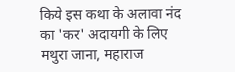किये इस कथा के अलावा नंद का 'कर' अदायगी के लिए मथुरा जाना, महाराज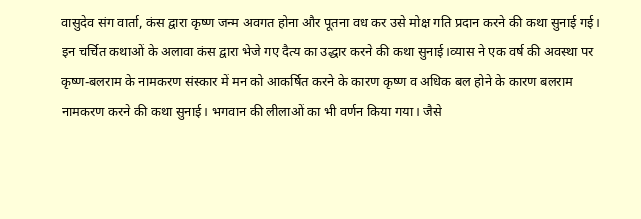वासुदेव संग वार्ता, कंस द्वारा कृष्ण जन्म अवगत होना और पूतना वध कर उसे मोक्ष गति प्रदान करने की कथा सुनाई गई। इन चर्चित कथाओं के अलावा कंस द्वारा भेजे गए दैत्य का उद्धार करने की कथा सुनाई।व्यास ने एक वर्ष की अवस्था पर कृष्ण-बलराम के नामकरण संस्कार में मन को आकर्षित करने के कारण कृष्ण व अधिक बल होने के कारण बलराम नामकरण करने की कथा सुनाई। भगवान की लीलाओं का भी वर्णन किया गया। जैसे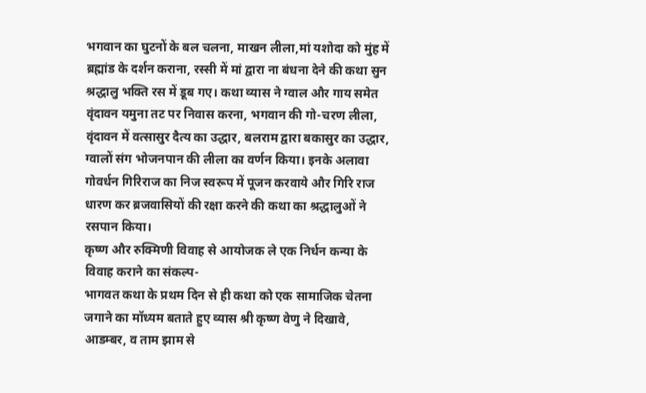भगवान का घुटनों के बल चलना, माखन लीला,मां यशोदा को मुंह में ब्रह्मांड के दर्शन कराना, रस्सी में मां द्वारा ना बंधना देने की कथा सुन श्रद्धालु भक्ति रस में डूब गए। कथा व्यास ने ग्वाल और गाय समेत वृंदावन यमुना तट पर निवास करना, भगवान की गो-चरण लीला, वृंदावन में वत्सासुर दैत्य का उद्धार, बलराम द्वारा बकासुर का उद्धार, ग्वालों संग भोजनपान की लीला का वर्णन किया। इनके अलावा गोवर्धन गिरिराज का निज स्वरूप में पूजन करवाये और गिरि राज धारण कर ब्रजवासियों की रक्षा करने की कथा का श्रद्धालुओं ने रसपान किया।
कृष्ण और रुक्मिणी विवाह से आयोजक ले एक निर्धन कन्या के विवाह कराने का संकल्प-
भागवत कथा के प्रथम दिन से ही कथा को एक सामाजिक चेतना जगाने का मॉध्यम बताते हुए व्यास श्री कृष्ण वेणु ने दिखावे, आडम्बर, व ताम झाम से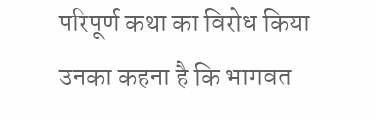परिपूर्ण कथा का विरोध किया उनका कहना है कि भागवत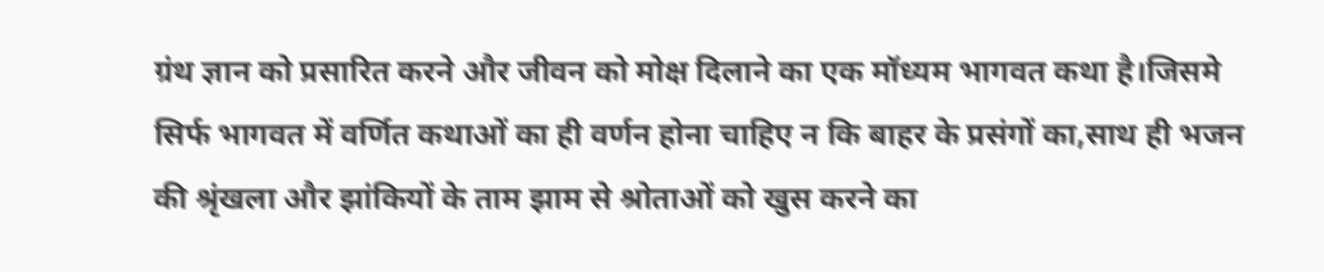ग्रंथ ज्ञान को प्रसारित करने और जीवन को मोक्ष दिलाने का एक मॉध्यम भागवत कथा है।जिसमे सिर्फ भागवत में वर्णित कथाओं का ही वर्णन होना चाहिए न कि बाहर के प्रसंगों का,साथ ही भजन की श्रृंखला और झांकियों के ताम झाम से श्रोताओं को खुस करने का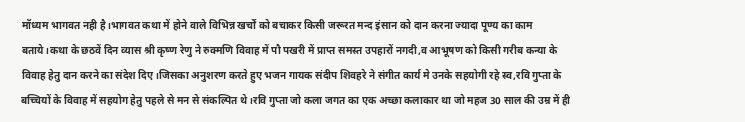मॉध्यम भागवत नही है।भागवत कथा में होने वाले विभिन्न खर्चों को बचाकर किसी जरूरत मन्द इंसान को दान करना ज्यादा पूण्य का काम बताये।कथा के छठवें दिन व्यास श्री कृष्ण रेणु ने रुक्मणि विवाह में पौ पखरी में प्राप्त समस्त उपहारों नगदी,व आभूषण को किसी गरीब कन्या के विवाह हेतु दान करने का संदेश दिए।जिसका अनुशरण करते हुए भजन गायक संदीप शिवहरे ने संगीत कार्य मे उनके सहयोगी रहे स्व,रवि गुप्ता के बच्चियों के विवाह में सहयोग हेतु पहले से मन से संकल्पित थे।रवि गुप्ता जो कला जगत का एक अच्छा कलाकार था जो महज 30 साल की उम्र में ही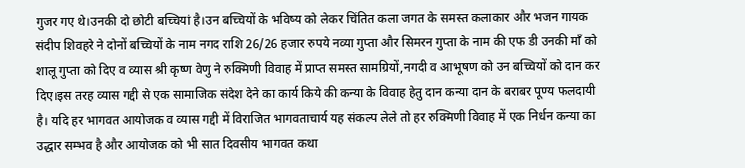गुजर गए थे।उनकी दो छोटी बच्चियां है।उन बच्चियों के भविष्य को लेकर चिंतित कला जगत के समस्त कलाकार और भजन गायक संदीप शिवहरे ने दोनों बच्चियों के नाम नगद राशि 26/26 हजार रुपये नव्या गुप्ता और सिमरन गुप्ता के नाम की एफ डी उनकी माँ को शालू गुप्ता को दिए व व्यास श्री कृष्ण वेणु ने रुक्मिणी विवाह में प्राप्त समस्त सामग्रियों,नगदी व आभूषण को उन बच्चियों को दान कर दिए।इस तरह व्यास गद्दी से एक सामाजिक संदेश देने का कार्य किये की कन्या के विवाह हेतु दान कन्या दान के बराबर पूण्य फलदायी है। यदि हर भागवत आयोजक व व्यास गद्दी में विराजित भागवताचार्य यह संकल्प लेले तो हर रुक्मिणी विवाह में एक निर्धन कन्या का उद्धार सम्भव है और आयोजक को भी सात दिवसीय भागवत कथा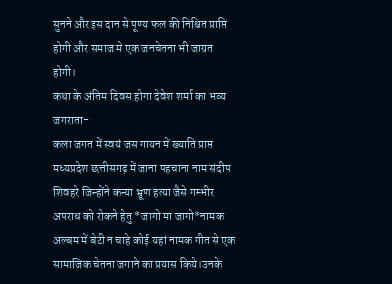सुनने और इस दान से पूण्य फल की निश्चित प्राप्ति होगी और समाज मे एक जनचेतना भी जाग्रत होगी।
कथा के अंतिम दिवस होगा देवेश शर्मा का भव्य जगराता-
कला जगत में स्वयं जस गायन में ख्याति प्राप्त मध्यप्रदेश छत्तीसगढ़ में जाना पहचाना नाम संदीप शिवहरे जिन्होंने कन्या भ्रूण हत्या जैसे गम्भीर अपराध को रोकने हेतु *जागो मा जागो*नामक अल्बम में बेटी न चाहे कोई यहां नामक गीत से एक सामाजिक चेतना जगाने का प्रयास किये।उनके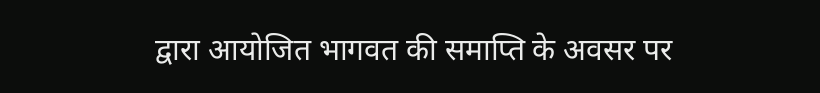द्वारा आयोजित भागवत की समाप्ति के अवसर पर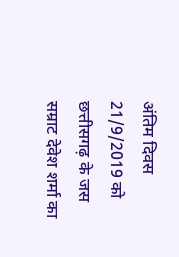अंतिम दिवस 21/9/2019 को छत्तीसगढ़ के जस सम्राट देवेश शर्मा का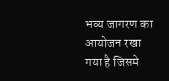भव्य जागरण का आयोजन रखा गया है जिसमे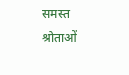समस्त श्रोताओं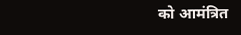को आमंत्रित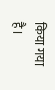किया गया है।